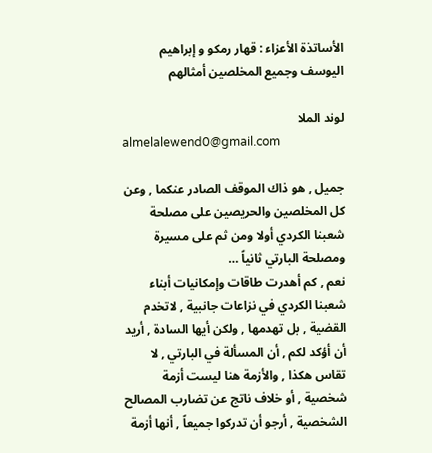الأساتذة الأعزاء : قهار رمكو و إبراهيم اليوسف وجميع المخلصين أمثالهم

لوند الملا
almelalewend0@gmail.com

جميل , هو ذاك الموقف الصادر عنكما , وعن كل المخلصين والحريصين على مصلحة شعبنا الكردي أولا ومن ثم على مسيرة ومصلحة البارتي ثانياً …
نعم , كم أهدرت طاقات وإمكانيات أبناء شعبنا الكردي في نزاعات جانبية , لاتخدم القضية , بل تهدمها , ولكن أيها السادة , أريد أن أؤكد لكم , أن المسألة في البارتي , لا تقاس هكذا , والأزمة هنا ليست أزمة شخصية , أو خلاف ناتج عن تضارب المصالح الشخصية , أرجو أن تدركوا جميعاً , أنها أزمة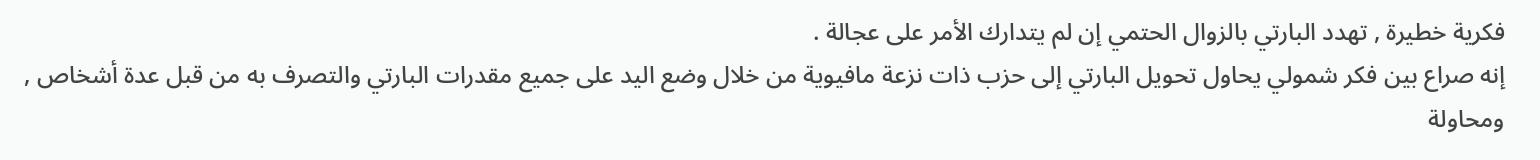فكرية خطيرة , تهدد البارتي بالزوال الحتمي إن لم يتدارك الأمر على عجالة .
إنه صراع بين فكر شمولي يحاول تحويل البارتي إلى حزب ذات نزعة مافيوية من خلال وضع اليد على جميع مقدرات البارتي والتصرف به من قبل عدة أشخاص , ومحاولة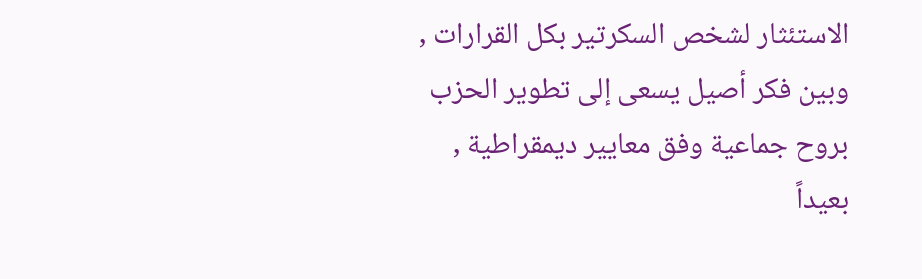الاستئثار لشخص السكرتير بكل القرارات , وبين فكر أصيل يسعى إلى تطوير الحزب بروح جماعية وفق معايير ديمقراطية , بعيداً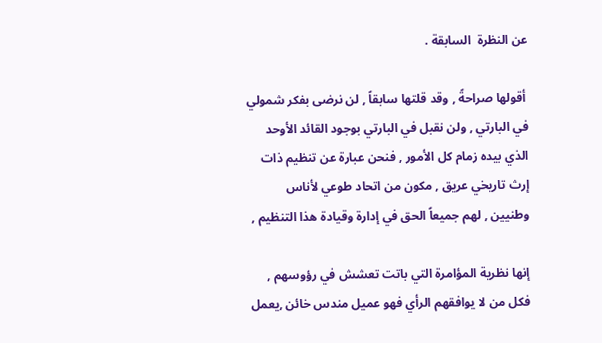عن النظرة  السابقة .

 أقولها صراحةً , وقد قلتها سابقاً , لن نرضى بفكر شمولي في البارتي , ولن نقبل في البارتي بوجود القائد الأوحد الذي بيده زمام كل الأمور , فنحن عبارة عن تنظيم ذات إرث تاريخي عريق , مكون من اتحاد طوعي لأناس وطنيين , لهم جميعاً الحق في إدارة وقيادة هذا التنظيم ,

إنها نظرية المؤامرة التي باتت تعشش في رؤوسهم , فكل من لا يوافقهم الرأي فهو عميل مندس خائن ,يعمل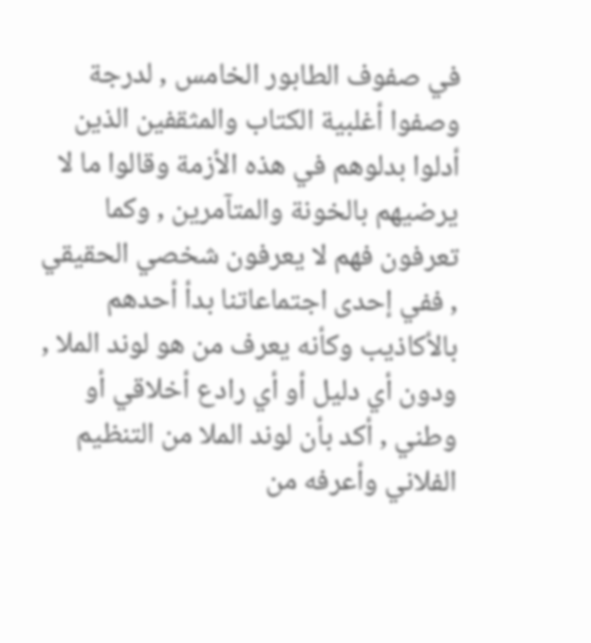في صفوف الطابور الخامس , لدرجة وصفوا أغلبية الكتاب والمثقفين الذين أدلوا بدلوهم في هذه الأزمة وقالوا ما لا يرضيهم بالخونة والمتآمرين , وكما تعرفون فهم لا يعرفون شخصي الحقيقي , ففي إحدى اجتماعاتنا بدأ أحدهم بالأكاذيب وكأنه يعرف من هو لوند الملا , ودون أي دليل أو أي رادع أخلاقي أو وطني , أكد بأن لوند الملا من التنظيم الفلاني وأعرفه من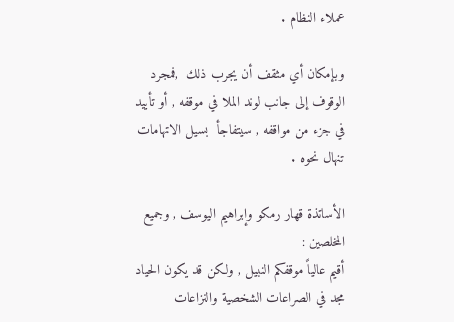عملاء النظام .

وبإمكان أي مثقف أن يجرب ذلك  ,فمجرد  الوقوف إلى جانب لوند الملا في موقفه , أو تأييد في جزء من مواقفه , سيتفاجأ  بسيل الاتهامات  تنهال نحوه .

الأساتذة قهار رمكو وإبراهيم اليوسف , وجميع المخلصين :
أقيم عالياً موقفكم النبيل , ولكن قد يكون الحياد مجد في الصراعات الشخصية والنزاعات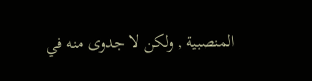المنصبية , ولكن لا جدوى منه في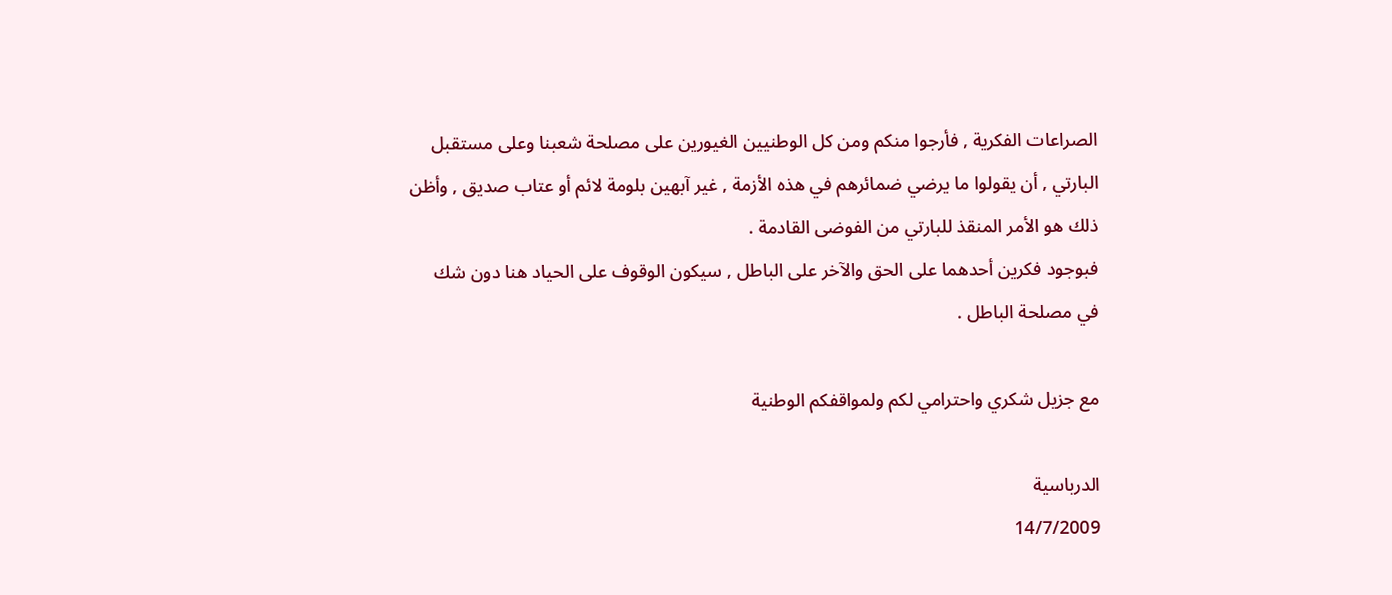الصراعات الفكرية , فأرجوا منكم ومن كل الوطنيين الغيورين على مصلحة شعبنا وعلى مستقبل البارتي , أن يقولوا ما يرضي ضمائرهم في هذه الأزمة , غير آبهين بلومة لائم أو عتاب صديق , وأظن ذلك هو الأمر المنقذ للبارتي من الفوضى القادمة .
فبوجود فكرين أحدهما على الحق والآخر على الباطل , سيكون الوقوف على الحياد هنا دون شك في مصلحة الباطل .

مع جزيل شكري واحترامي لكم ولمواقفكم الوطنية

الدرباسية
14/7/2009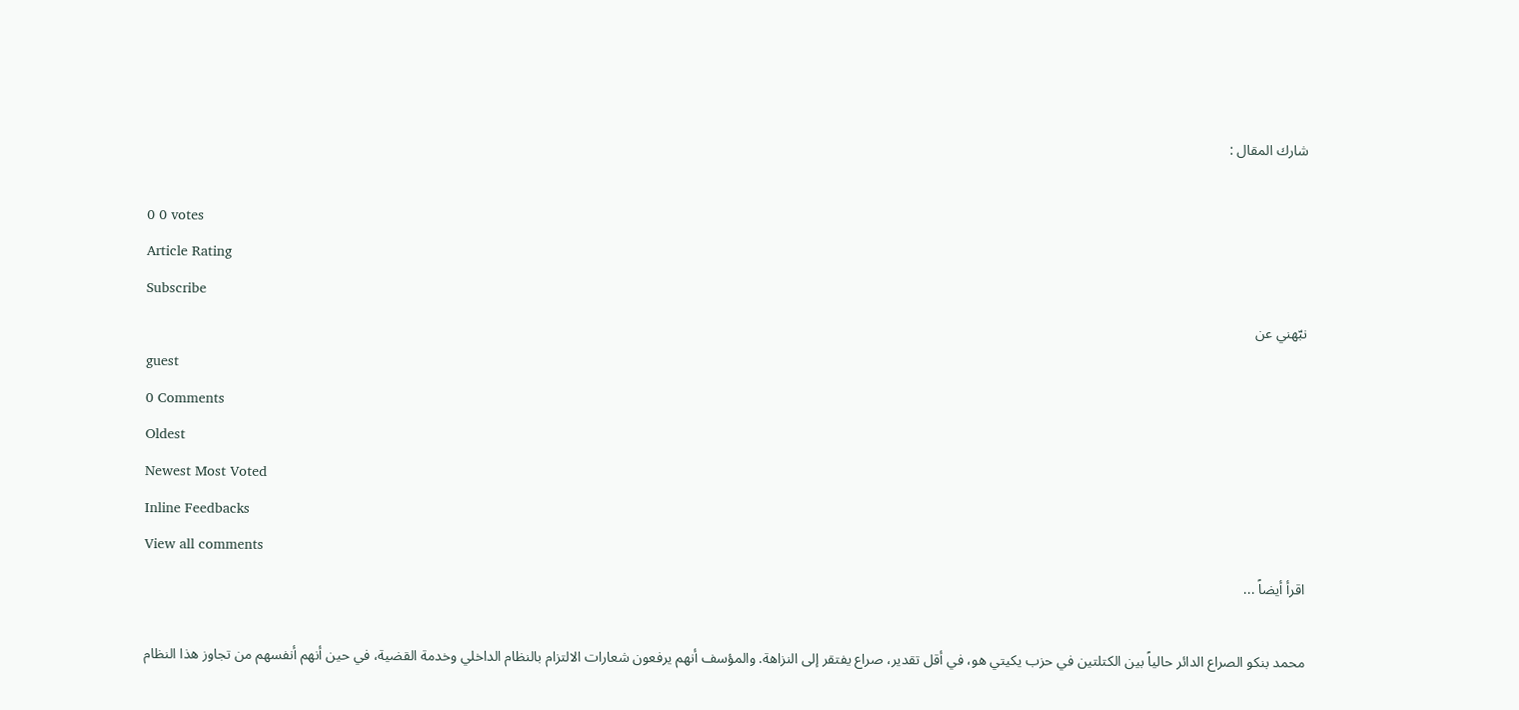شارك المقال :

0 0 votes
Article Rating
Subscribe
نبّهني عن
guest
0 Comments
Oldest
Newest Most Voted
Inline Feedbacks
View all comments
اقرأ أيضاً ...

محمد بنكو الصراع الدائر حالياً بين الكتلتين في حزب يكيتي هو، في أقل تقدير، صراع يفتقر إلى النزاهة. والمؤسف أنهم يرفعون شعارات الالتزام بالنظام الداخلي وخدمة القضية، في حين أنهم أنفسهم من تجاوز هذا النظام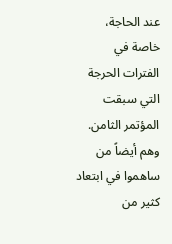عند الحاجة، خاصة في الفترات الحرجة التي سبقت المؤتمر الثامن. وهم أيضاً من ساهموا في ابتعاد كثير من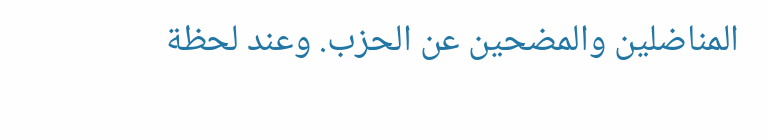المناضلين والمضحين عن الحزب. وعند لحظة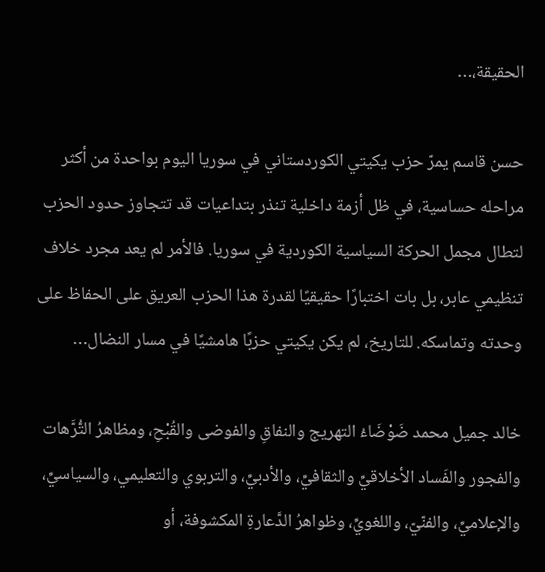الحقيقة،…

حسن قاسم يمرّ حزب يكيتي الكوردستاني في سوريا اليوم بواحدة من أكثر مراحله حساسية، في ظل أزمة داخلية تنذر بتداعيات قد تتجاوز حدود الحزب لتطال مجمل الحركة السياسية الكوردية في سوريا. فالأمر لم يعد مجرد خلاف تنظيمي عابر، بل بات اختبارًا حقيقيًا لقدرة هذا الحزب العريق على الحفاظ على وحدته وتماسكه. للتاريخ، لم يكن يكيتي حزبًا هامشيًا في مسار النضال…

خالد جميل محمد ضَوْضَاءُ التهريج والنفاقِ والفوضى والقُبْحِ، ومظاهرُ التُّرَّهات والفجور والفَساد الأخلاقيِّ والثقافيِّ، والأدبيِّ، والتربوي والتعليمي، والسياسيِّ، والإعلاميِّ، والفنّيّ، واللغويِّ، وظواهرُ الدَّعارةِ المكشوفة، أو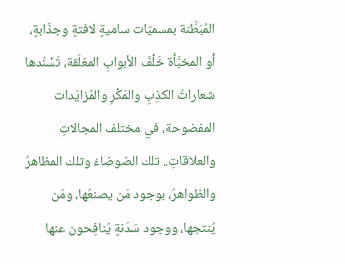المُبَطَّنة بمسميّات ساميةٍ لافتةٍ وجذّابةٍ، أو المخبَّأة خَلْفَ الأبوابِ المغلَقة، تَسْنُدها شعاراتُ الكذِبِ والمَكْرِ والمُزايَدات المفضوحة، في مختلف المجالاتِ والعلاقاتِ.. تلك الضوضاءُ وتلك المظاهرُ والظواهرُ، بوجود مَن يصنعُها، ومَن يُنتجها، ووجود سَدَنةٍ يُنافِحون عنها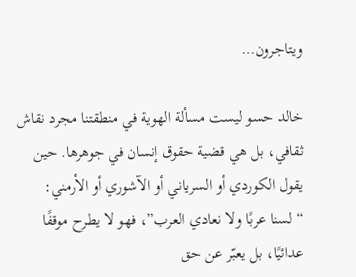ويتاجرون…

خالد حسو ليست مسألة الهوية في منطقتنا مجرد نقاش ثقافي، بل هي قضية حقوق إنسان في جوهرها. حين يقول الكوردي أو السرياني أو الآشوري أو الأرمني: “لسنا عربًا ولا نعادي العرب”، فهو لا يطرح موقفًا عدائيًا، بل يعبّر عن حق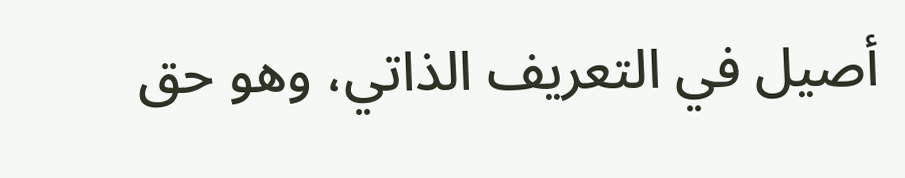أصيل في التعريف الذاتي، وهو حق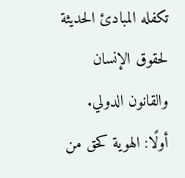تكفله المبادئ الحديثة لحقوق الإنسان والقانون الدولي. أولًا: الهوية كحق من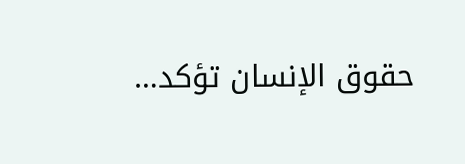حقوق الإنسان تؤكد…